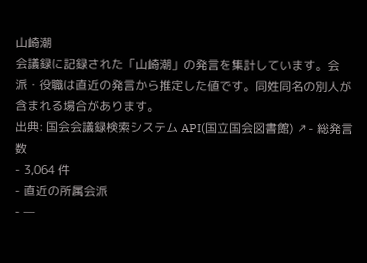山崎潮
会議録に記録された「山崎潮」の発言を集計しています。会派・役職は直近の発言から推定した値です。同姓同名の別人が含まれる場合があります。
出典: 国会会議録検索システム API(国立国会図書館) ↗- 総発言数
- 3,064 件
- 直近の所属会派
- —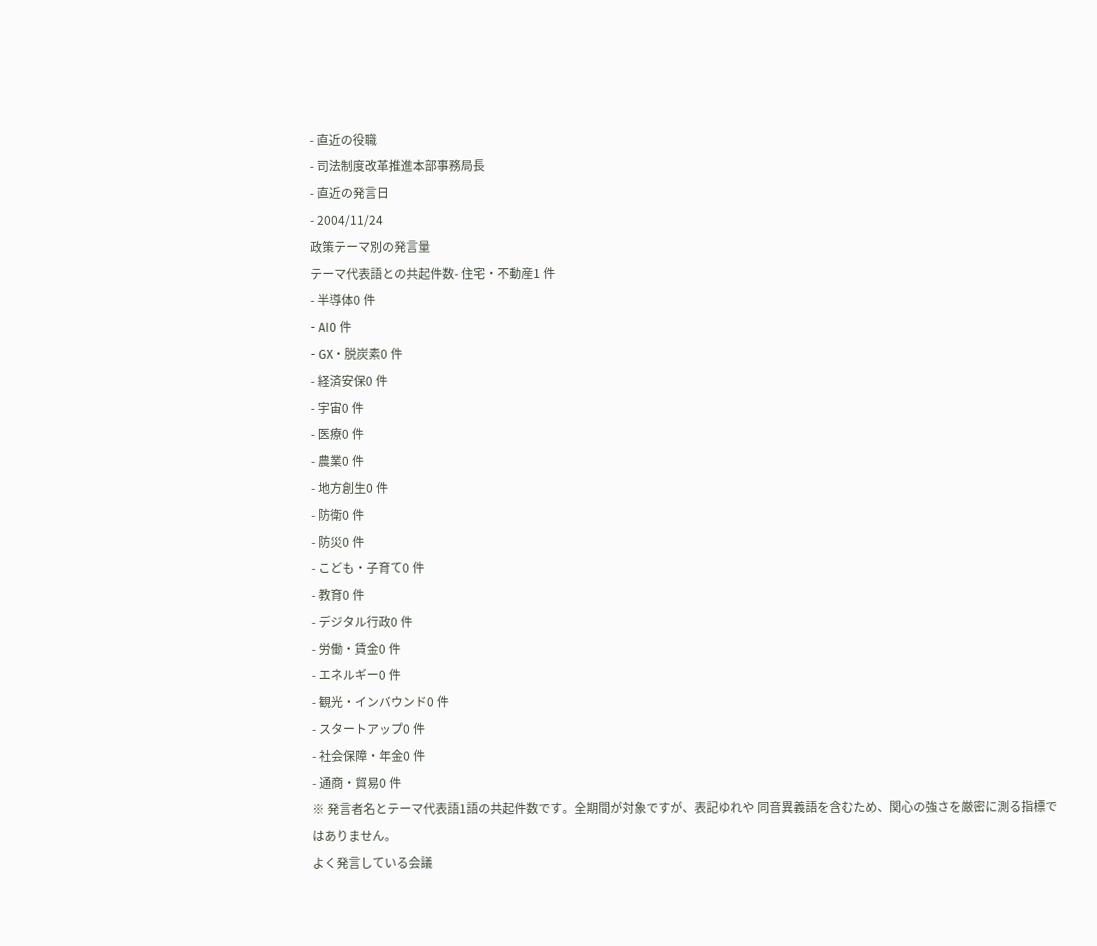- 直近の役職
- 司法制度改革推進本部事務局長
- 直近の発言日
- 2004/11/24
政策テーマ別の発言量
テーマ代表語との共起件数- 住宅・不動産1 件
- 半導体0 件
- AI0 件
- GX・脱炭素0 件
- 経済安保0 件
- 宇宙0 件
- 医療0 件
- 農業0 件
- 地方創生0 件
- 防衛0 件
- 防災0 件
- こども・子育て0 件
- 教育0 件
- デジタル行政0 件
- 労働・賃金0 件
- エネルギー0 件
- 観光・インバウンド0 件
- スタートアップ0 件
- 社会保障・年金0 件
- 通商・貿易0 件
※ 発言者名とテーマ代表語1語の共起件数です。全期間が対象ですが、表記ゆれや 同音異義語を含むため、関心の強さを厳密に測る指標ではありません。
よく発言している会議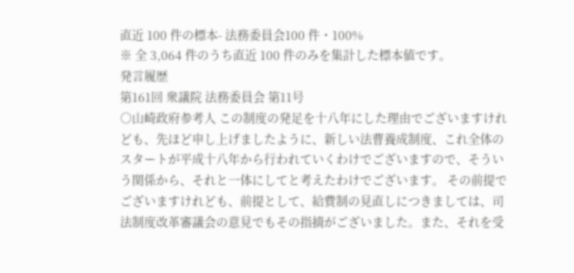直近 100 件の標本- 法務委員会100 件・100%
※ 全 3,064 件のうち直近 100 件のみを集計した標本値です。
発言履歴
第161回 衆議院 法務委員会 第11号
○山崎政府参考人 この制度の発足を十八年にした理由でございますけれども、先ほど申し上げましたように、新しい法曹養成制度、これ全体のスタートが平成十八年から行われていくわけでございますので、そういう関係から、それと一体にしてと考えたわけでございます。 その前提でございますけれども、前提として、給費制の見直しにつきましては、司法制度改革審議会の意見でもその指摘がございました。また、それを受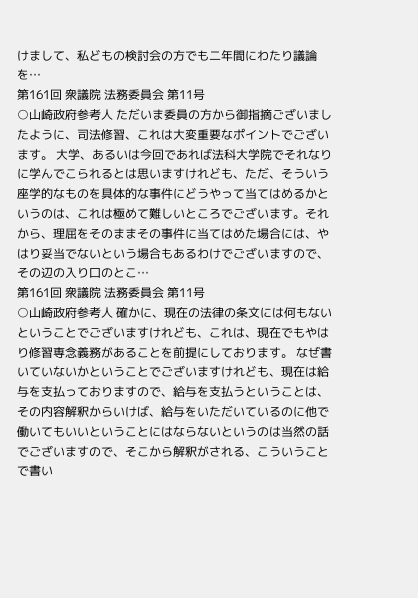けまして、私どもの検討会の方でも二年間にわたり議論を…
第161回 衆議院 法務委員会 第11号
○山崎政府参考人 ただいま委員の方から御指摘ございましたように、司法修習、これは大変重要なポイントでございます。 大学、あるいは今回であれば法科大学院でそれなりに学んでこられるとは思いますけれども、ただ、そういう座学的なものを具体的な事件にどうやって当てはめるかというのは、これは極めて難しいところでございます。それから、理屈をそのままその事件に当てはめた場合には、やはり妥当でないという場合もあるわけでございますので、その辺の入り口のとこ…
第161回 衆議院 法務委員会 第11号
○山崎政府参考人 確かに、現在の法律の条文には何もないということでございますけれども、これは、現在でもやはり修習専念義務があることを前提にしております。 なぜ書いていないかということでございますけれども、現在は給与を支払っておりますので、給与を支払うということは、その内容解釈からいけば、給与をいただいているのに他で働いてもいいということにはならないというのは当然の話でございますので、そこから解釈がされる、こういうことで書い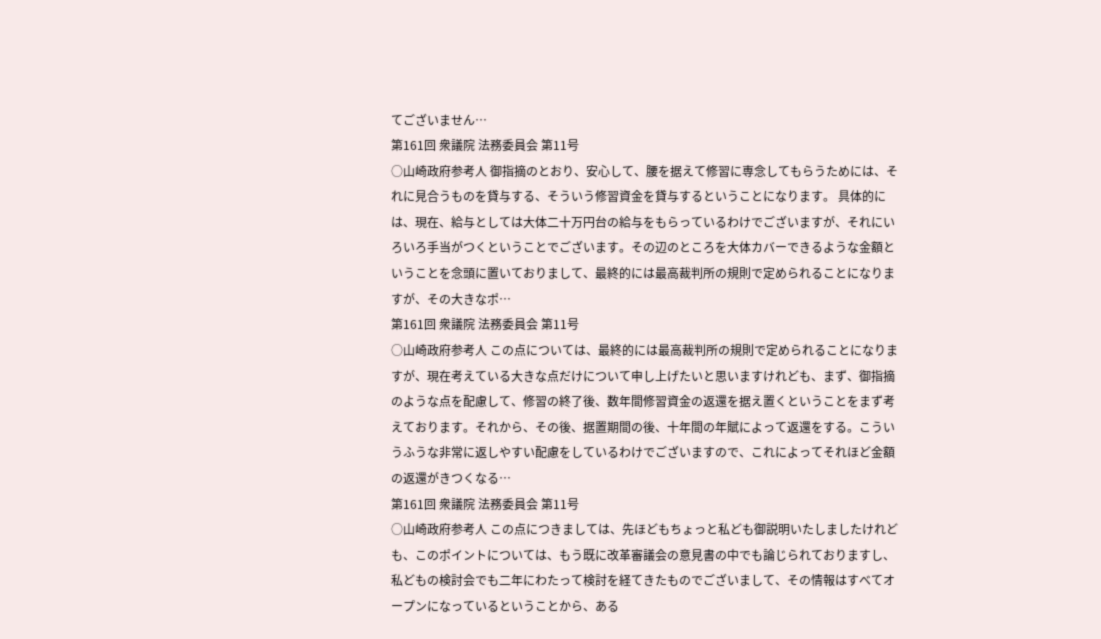てございません…
第161回 衆議院 法務委員会 第11号
○山崎政府参考人 御指摘のとおり、安心して、腰を据えて修習に専念してもらうためには、それに見合うものを貸与する、そういう修習資金を貸与するということになります。 具体的には、現在、給与としては大体二十万円台の給与をもらっているわけでございますが、それにいろいろ手当がつくということでございます。その辺のところを大体カバーできるような金額ということを念頭に置いておりまして、最終的には最高裁判所の規則で定められることになりますが、その大きなポ…
第161回 衆議院 法務委員会 第11号
○山崎政府参考人 この点については、最終的には最高裁判所の規則で定められることになりますが、現在考えている大きな点だけについて申し上げたいと思いますけれども、まず、御指摘のような点を配慮して、修習の終了後、数年間修習資金の返還を据え置くということをまず考えております。それから、その後、据置期間の後、十年間の年賦によって返還をする。こういうふうな非常に返しやすい配慮をしているわけでございますので、これによってそれほど金額の返還がきつくなる…
第161回 衆議院 法務委員会 第11号
○山崎政府参考人 この点につきましては、先ほどもちょっと私ども御説明いたしましたけれども、このポイントについては、もう既に改革審議会の意見書の中でも論じられておりますし、私どもの検討会でも二年にわたって検討を経てきたものでございまして、その情報はすべてオープンになっているということから、ある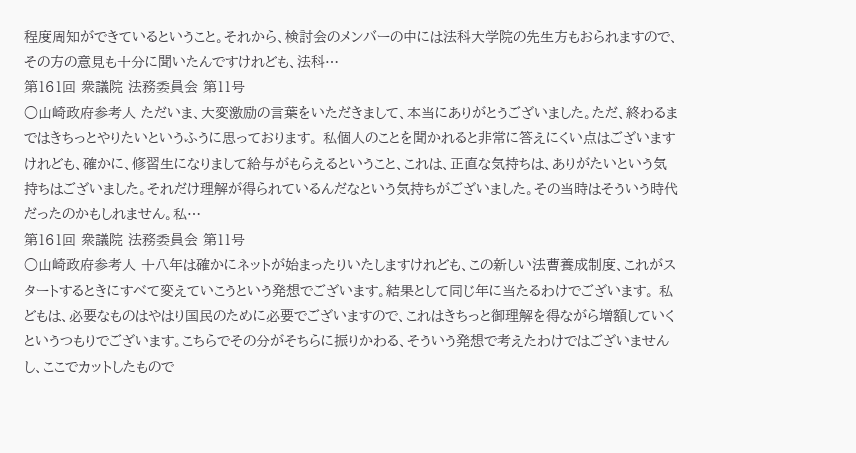程度周知ができているということ。それから、検討会のメンバーの中には法科大学院の先生方もおられますので、その方の意見も十分に聞いたんですけれども、法科…
第161回 衆議院 法務委員会 第11号
○山崎政府参考人 ただいま、大変激励の言葉をいただきまして、本当にありがとうございました。ただ、終わるまではきちっとやりたいというふうに思っております。 私個人のことを聞かれると非常に答えにくい点はございますけれども、確かに、修習生になりまして給与がもらえるということ、これは、正直な気持ちは、ありがたいという気持ちはございました。それだけ理解が得られているんだなという気持ちがございました。その当時はそういう時代だったのかもしれません。私…
第161回 衆議院 法務委員会 第11号
○山崎政府参考人 十八年は確かにネットが始まったりいたしますけれども、この新しい法曹養成制度、これがスタートするときにすべて変えていこうという発想でございます。結果として同じ年に当たるわけでございます。 私どもは、必要なものはやはり国民のために必要でございますので、これはきちっと御理解を得ながら増額していくというつもりでございます。こちらでその分がそちらに振りかわる、そういう発想で考えたわけではございませんし、ここでカットしたもので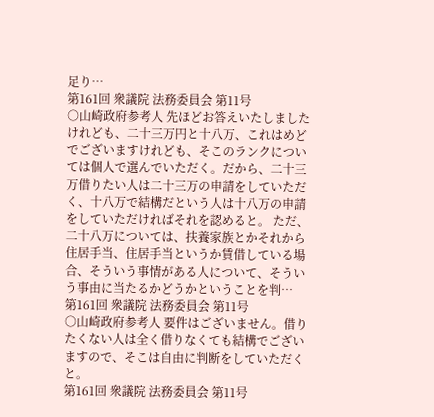足り…
第161回 衆議院 法務委員会 第11号
○山崎政府参考人 先ほどお答えいたしましたけれども、二十三万円と十八万、これはめどでございますけれども、そこのランクについては個人で選んでいただく。だから、二十三万借りたい人は二十三万の申請をしていただく、十八万で結構だという人は十八万の申請をしていただければそれを認めると。 ただ、二十八万については、扶養家族とかそれから住居手当、住居手当というか賃借している場合、そういう事情がある人について、そういう事由に当たるかどうかということを判…
第161回 衆議院 法務委員会 第11号
○山崎政府参考人 要件はございません。借りたくない人は全く借りなくても結構でございますので、そこは自由に判断をしていただくと。
第161回 衆議院 法務委員会 第11号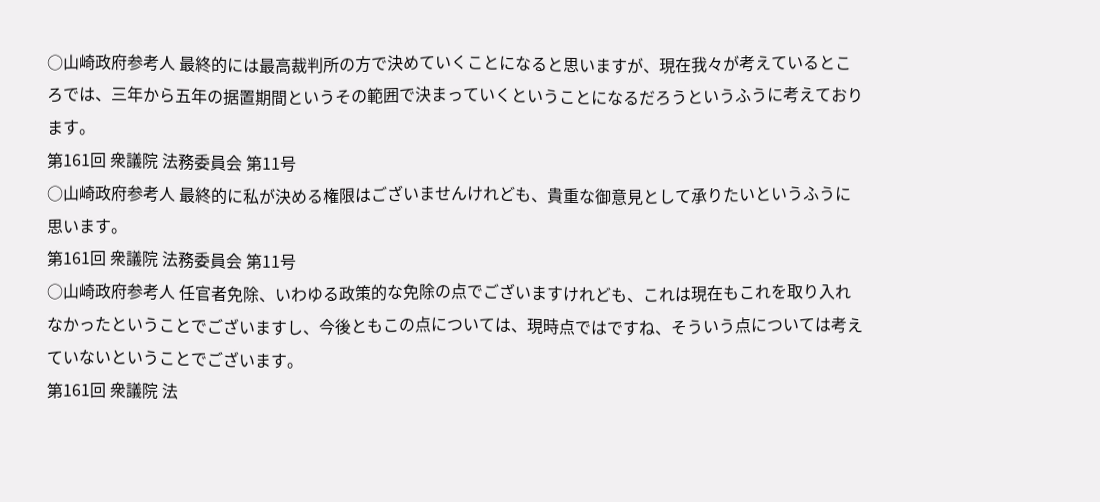○山崎政府参考人 最終的には最高裁判所の方で決めていくことになると思いますが、現在我々が考えているところでは、三年から五年の据置期間というその範囲で決まっていくということになるだろうというふうに考えております。
第161回 衆議院 法務委員会 第11号
○山崎政府参考人 最終的に私が決める権限はございませんけれども、貴重な御意見として承りたいというふうに思います。
第161回 衆議院 法務委員会 第11号
○山崎政府参考人 任官者免除、いわゆる政策的な免除の点でございますけれども、これは現在もこれを取り入れなかったということでございますし、今後ともこの点については、現時点ではですね、そういう点については考えていないということでございます。
第161回 衆議院 法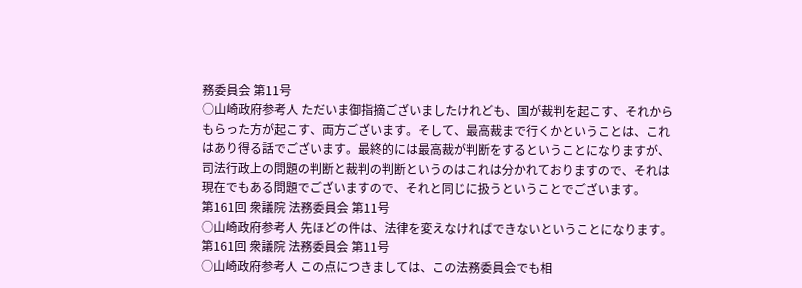務委員会 第11号
○山崎政府参考人 ただいま御指摘ございましたけれども、国が裁判を起こす、それからもらった方が起こす、両方ございます。そして、最高裁まで行くかということは、これはあり得る話でございます。最終的には最高裁が判断をするということになりますが、司法行政上の問題の判断と裁判の判断というのはこれは分かれておりますので、それは現在でもある問題でございますので、それと同じに扱うということでございます。
第161回 衆議院 法務委員会 第11号
○山崎政府参考人 先ほどの件は、法律を変えなければできないということになります。
第161回 衆議院 法務委員会 第11号
○山崎政府参考人 この点につきましては、この法務委員会でも相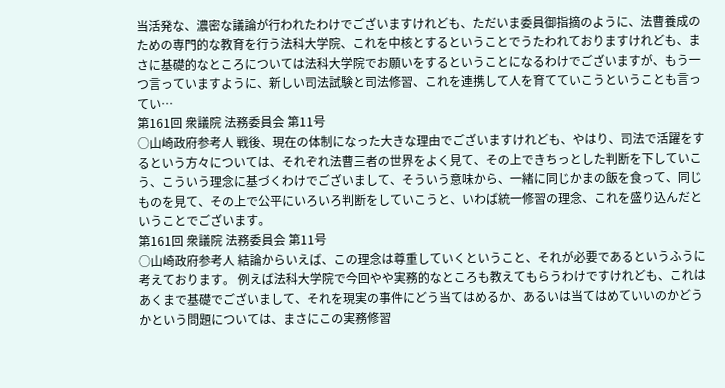当活発な、濃密な議論が行われたわけでございますけれども、ただいま委員御指摘のように、法曹養成のための専門的な教育を行う法科大学院、これを中核とするということでうたわれておりますけれども、まさに基礎的なところについては法科大学院でお願いをするということになるわけでございますが、もう一つ言っていますように、新しい司法試験と司法修習、これを連携して人を育てていこうということも言ってい…
第161回 衆議院 法務委員会 第11号
○山崎政府参考人 戦後、現在の体制になった大きな理由でございますけれども、やはり、司法で活躍をするという方々については、それぞれ法曹三者の世界をよく見て、その上できちっとした判断を下していこう、こういう理念に基づくわけでございまして、そういう意味から、一緒に同じかまの飯を食って、同じものを見て、その上で公平にいろいろ判断をしていこうと、いわば統一修習の理念、これを盛り込んだということでございます。
第161回 衆議院 法務委員会 第11号
○山崎政府参考人 結論からいえば、この理念は尊重していくということ、それが必要であるというふうに考えております。 例えば法科大学院で今回やや実務的なところも教えてもらうわけですけれども、これはあくまで基礎でございまして、それを現実の事件にどう当てはめるか、あるいは当てはめていいのかどうかという問題については、まさにこの実務修習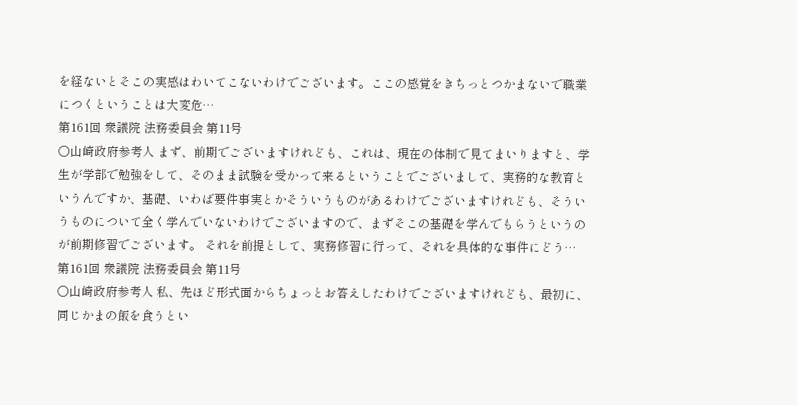を経ないとそこの実感はわいてこないわけでございます。ここの感覚をきちっとつかまないで職業につくということは大変危…
第161回 衆議院 法務委員会 第11号
○山崎政府参考人 まず、前期でございますけれども、これは、現在の体制で見てまいりますと、学生が学部で勉強をして、そのまま試験を受かって来るということでございまして、実務的な教育というんですか、基礎、いわば要件事実とかそういうものがあるわけでございますけれども、そういうものについて全く学んでいないわけでございますので、まずそこの基礎を学んでもらうというのが前期修習でございます。 それを前提として、実務修習に行って、それを具体的な事件にどう…
第161回 衆議院 法務委員会 第11号
○山崎政府参考人 私、先ほど形式面からちょっとお答えしたわけでございますけれども、最初に、同じかまの飯を食うとい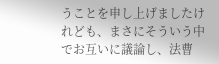うことを申し上げましたけれども、まさにそういう中でお互いに議論し、法曹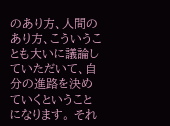のあり方、人間のあり方、こういうことも大いに議論していただいて、自分の進路を決めていくということになります。 それ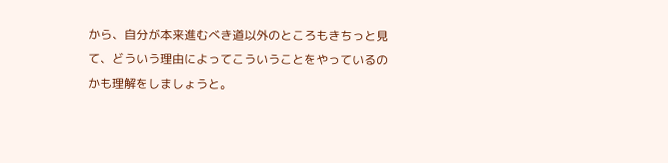から、自分が本来進むべき道以外のところもきちっと見て、どういう理由によってこういうことをやっているのかも理解をしましょうと。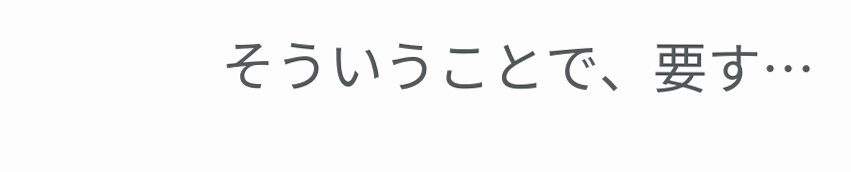そういうことで、要す…